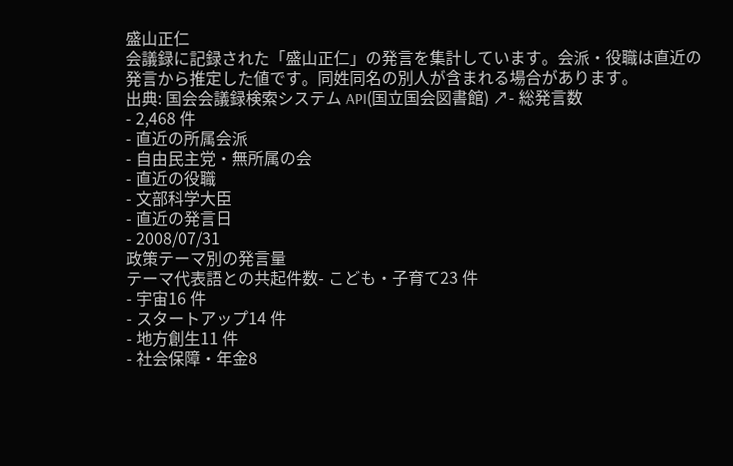盛山正仁
会議録に記録された「盛山正仁」の発言を集計しています。会派・役職は直近の発言から推定した値です。同姓同名の別人が含まれる場合があります。
出典: 国会会議録検索システム API(国立国会図書館) ↗- 総発言数
- 2,468 件
- 直近の所属会派
- 自由民主党・無所属の会
- 直近の役職
- 文部科学大臣
- 直近の発言日
- 2008/07/31
政策テーマ別の発言量
テーマ代表語との共起件数- こども・子育て23 件
- 宇宙16 件
- スタートアップ14 件
- 地方創生11 件
- 社会保障・年金8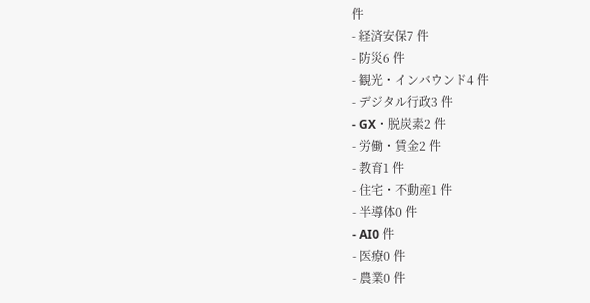件
- 経済安保7 件
- 防災6 件
- 観光・インバウンド4 件
- デジタル行政3 件
- GX・脱炭素2 件
- 労働・賃金2 件
- 教育1 件
- 住宅・不動産1 件
- 半導体0 件
- AI0 件
- 医療0 件
- 農業0 件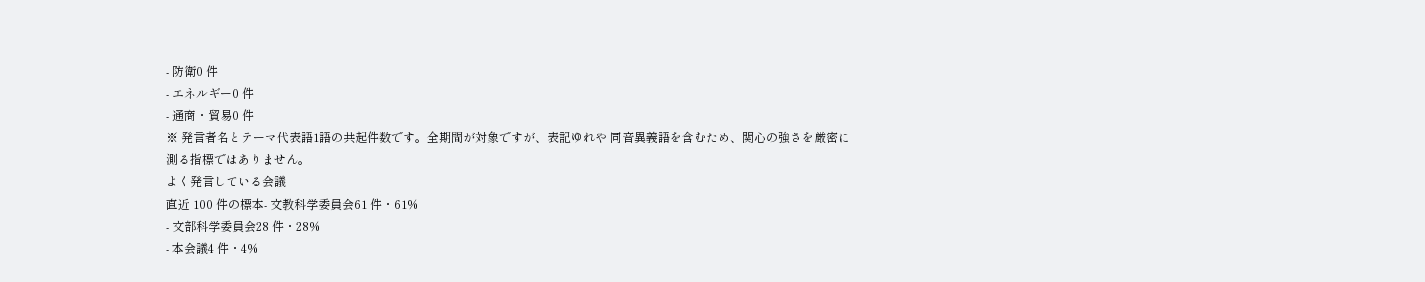- 防衛0 件
- エネルギー0 件
- 通商・貿易0 件
※ 発言者名とテーマ代表語1語の共起件数です。全期間が対象ですが、表記ゆれや 同音異義語を含むため、関心の強さを厳密に測る指標ではありません。
よく発言している会議
直近 100 件の標本- 文教科学委員会61 件・61%
- 文部科学委員会28 件・28%
- 本会議4 件・4%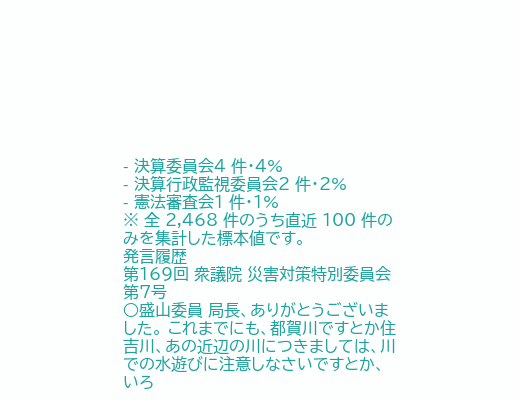- 決算委員会4 件・4%
- 決算行政監視委員会2 件・2%
- 憲法審査会1 件・1%
※ 全 2,468 件のうち直近 100 件のみを集計した標本値です。
発言履歴
第169回 衆議院 災害対策特別委員会 第7号
○盛山委員 局長、ありがとうございました。 これまでにも、都賀川ですとか住吉川、あの近辺の川につきましては、川での水遊びに注意しなさいですとか、いろ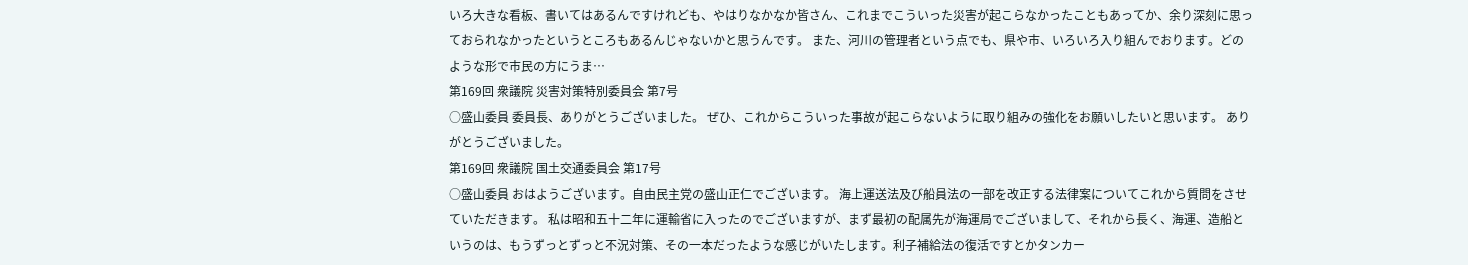いろ大きな看板、書いてはあるんですけれども、やはりなかなか皆さん、これまでこういった災害が起こらなかったこともあってか、余り深刻に思っておられなかったというところもあるんじゃないかと思うんです。 また、河川の管理者という点でも、県や市、いろいろ入り組んでおります。どのような形で市民の方にうま…
第169回 衆議院 災害対策特別委員会 第7号
○盛山委員 委員長、ありがとうございました。 ぜひ、これからこういった事故が起こらないように取り組みの強化をお願いしたいと思います。 ありがとうございました。
第169回 衆議院 国土交通委員会 第17号
○盛山委員 おはようございます。自由民主党の盛山正仁でございます。 海上運送法及び船員法の一部を改正する法律案についてこれから質問をさせていただきます。 私は昭和五十二年に運輸省に入ったのでございますが、まず最初の配属先が海運局でございまして、それから長く、海運、造船というのは、もうずっとずっと不況対策、その一本だったような感じがいたします。利子補給法の復活ですとかタンカー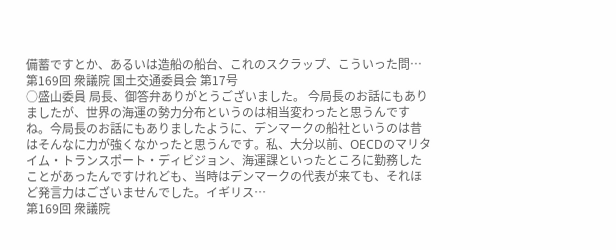備蓄ですとか、あるいは造船の船台、これのスクラップ、こういった問…
第169回 衆議院 国土交通委員会 第17号
○盛山委員 局長、御答弁ありがとうございました。 今局長のお話にもありましたが、世界の海運の勢力分布というのは相当変わったと思うんですね。今局長のお話にもありましたように、デンマークの船社というのは昔はそんなに力が強くなかったと思うんです。私、大分以前、OECDのマリタイム・トランスポート・ディビジョン、海運課といったところに勤務したことがあったんですけれども、当時はデンマークの代表が来ても、それほど発言力はございませんでした。イギリス…
第169回 衆議院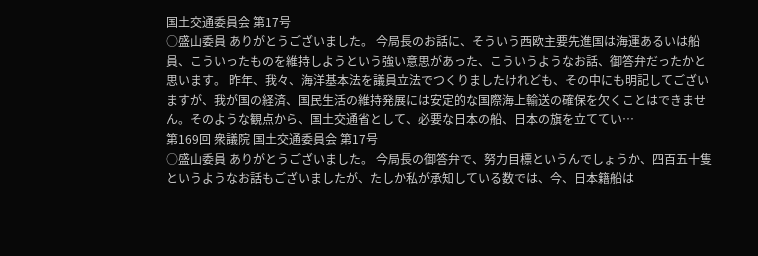国土交通委員会 第17号
○盛山委員 ありがとうございました。 今局長のお話に、そういう西欧主要先進国は海運あるいは船員、こういったものを維持しようという強い意思があった、こういうようなお話、御答弁だったかと思います。 昨年、我々、海洋基本法を議員立法でつくりましたけれども、その中にも明記してございますが、我が国の経済、国民生活の維持発展には安定的な国際海上輸送の確保を欠くことはできません。そのような観点から、国土交通省として、必要な日本の船、日本の旗を立ててい…
第169回 衆議院 国土交通委員会 第17号
○盛山委員 ありがとうございました。 今局長の御答弁で、努力目標というんでしょうか、四百五十隻というようなお話もございましたが、たしか私が承知している数では、今、日本籍船は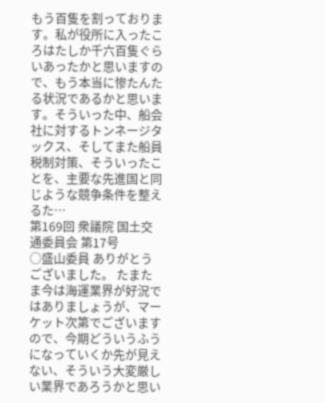もう百隻を割っております。私が役所に入ったころはたしか千六百隻ぐらいあったかと思いますので、もう本当に惨たんたる状況であるかと思います。そういった中、船会社に対するトンネージタックス、そしてまた船員税制対策、そういったことを、主要な先進国と同じような競争条件を整えるた…
第169回 衆議院 国土交通委員会 第17号
○盛山委員 ありがとうございました。 たまたま今は海運業界が好況ではありましょうが、マーケット次第でございますので、今期どういうふうになっていくか先が見えない、そういう大変厳しい業界であろうかと思い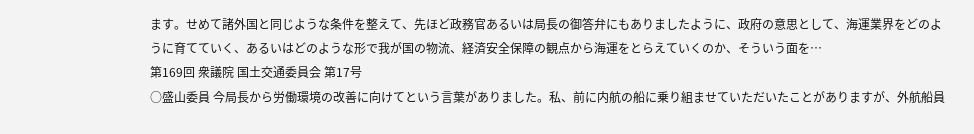ます。せめて諸外国と同じような条件を整えて、先ほど政務官あるいは局長の御答弁にもありましたように、政府の意思として、海運業界をどのように育てていく、あるいはどのような形で我が国の物流、経済安全保障の観点から海運をとらえていくのか、そういう面を…
第169回 衆議院 国土交通委員会 第17号
○盛山委員 今局長から労働環境の改善に向けてという言葉がありました。私、前に内航の船に乗り組ませていただいたことがありますが、外航船員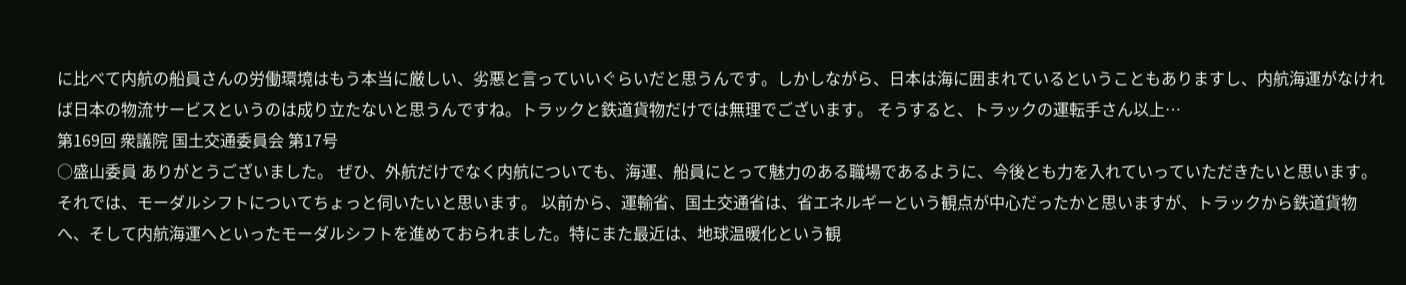に比べて内航の船員さんの労働環境はもう本当に厳しい、劣悪と言っていいぐらいだと思うんです。しかしながら、日本は海に囲まれているということもありますし、内航海運がなければ日本の物流サービスというのは成り立たないと思うんですね。トラックと鉄道貨物だけでは無理でございます。 そうすると、トラックの運転手さん以上…
第169回 衆議院 国土交通委員会 第17号
○盛山委員 ありがとうございました。 ぜひ、外航だけでなく内航についても、海運、船員にとって魅力のある職場であるように、今後とも力を入れていっていただきたいと思います。 それでは、モーダルシフトについてちょっと伺いたいと思います。 以前から、運輸省、国土交通省は、省エネルギーという観点が中心だったかと思いますが、トラックから鉄道貨物へ、そして内航海運へといったモーダルシフトを進めておられました。特にまた最近は、地球温暖化という観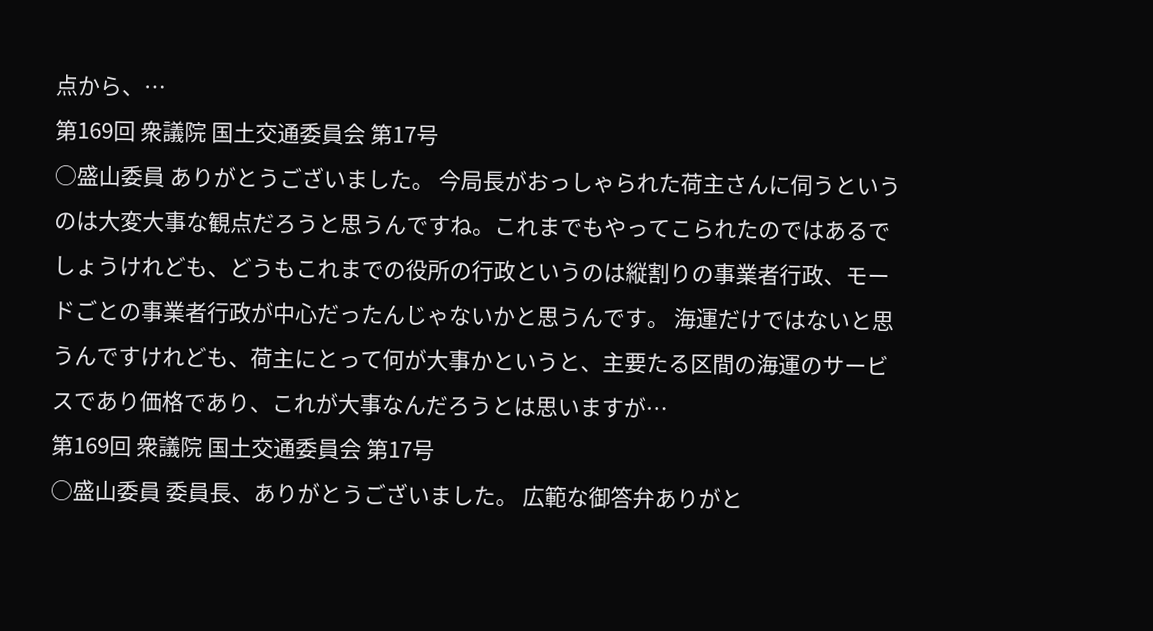点から、…
第169回 衆議院 国土交通委員会 第17号
○盛山委員 ありがとうございました。 今局長がおっしゃられた荷主さんに伺うというのは大変大事な観点だろうと思うんですね。これまでもやってこられたのではあるでしょうけれども、どうもこれまでの役所の行政というのは縦割りの事業者行政、モードごとの事業者行政が中心だったんじゃないかと思うんです。 海運だけではないと思うんですけれども、荷主にとって何が大事かというと、主要たる区間の海運のサービスであり価格であり、これが大事なんだろうとは思いますが…
第169回 衆議院 国土交通委員会 第17号
○盛山委員 委員長、ありがとうございました。 広範な御答弁ありがと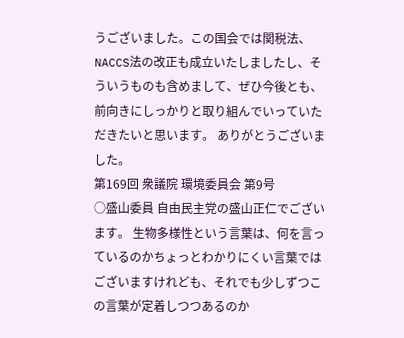うございました。この国会では関税法、NACCS法の改正も成立いたしましたし、そういうものも含めまして、ぜひ今後とも、前向きにしっかりと取り組んでいっていただきたいと思います。 ありがとうございました。
第169回 衆議院 環境委員会 第9号
○盛山委員 自由民主党の盛山正仁でございます。 生物多様性という言葉は、何を言っているのかちょっとわかりにくい言葉ではございますけれども、それでも少しずつこの言葉が定着しつつあるのか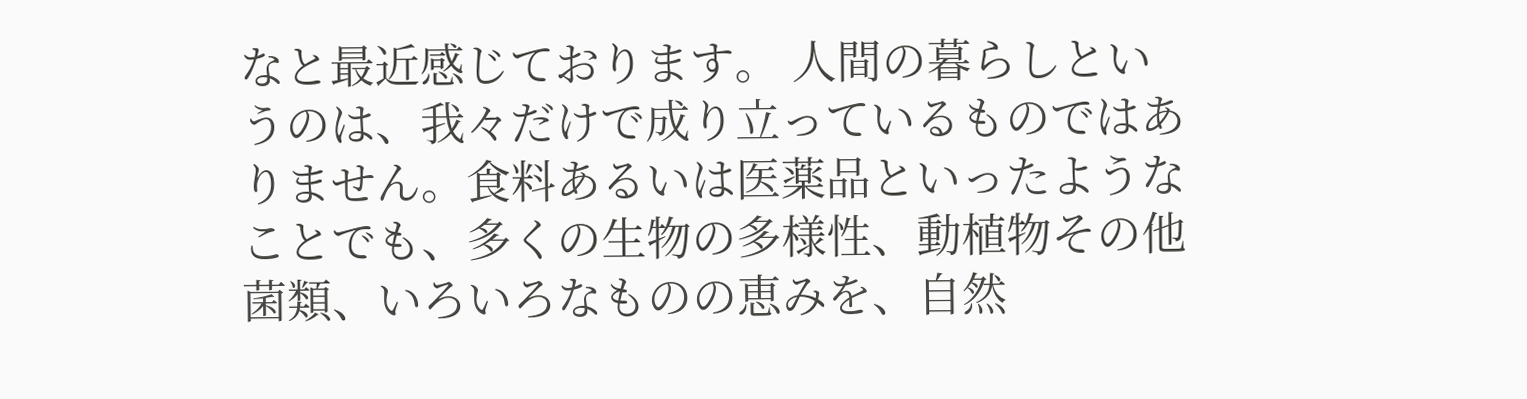なと最近感じております。 人間の暮らしというのは、我々だけで成り立っているものではありません。食料あるいは医薬品といったようなことでも、多くの生物の多様性、動植物その他菌類、いろいろなものの恵みを、自然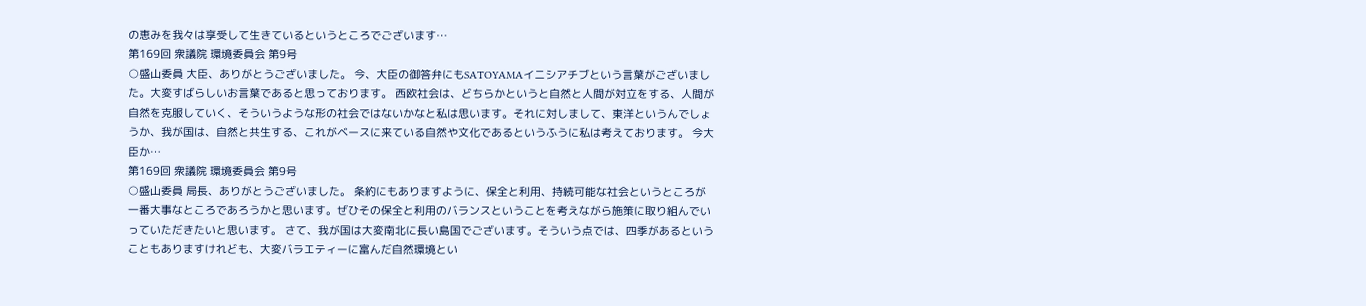の恵みを我々は享受して生きているというところでございます…
第169回 衆議院 環境委員会 第9号
○盛山委員 大臣、ありがとうございました。 今、大臣の御答弁にもSATOYAMAイニシアチブという言葉がございました。大変すばらしいお言葉であると思っております。 西欧社会は、どちらかというと自然と人間が対立をする、人間が自然を克服していく、そういうような形の社会ではないかなと私は思います。それに対しまして、東洋というんでしょうか、我が国は、自然と共生する、これがベースに来ている自然や文化であるというふうに私は考えております。 今大臣か…
第169回 衆議院 環境委員会 第9号
○盛山委員 局長、ありがとうございました。 条約にもありますように、保全と利用、持続可能な社会というところが一番大事なところであろうかと思います。ぜひその保全と利用のバランスということを考えながら施策に取り組んでいっていただきたいと思います。 さて、我が国は大変南北に長い島国でございます。そういう点では、四季があるということもありますけれども、大変バラエティーに富んだ自然環境とい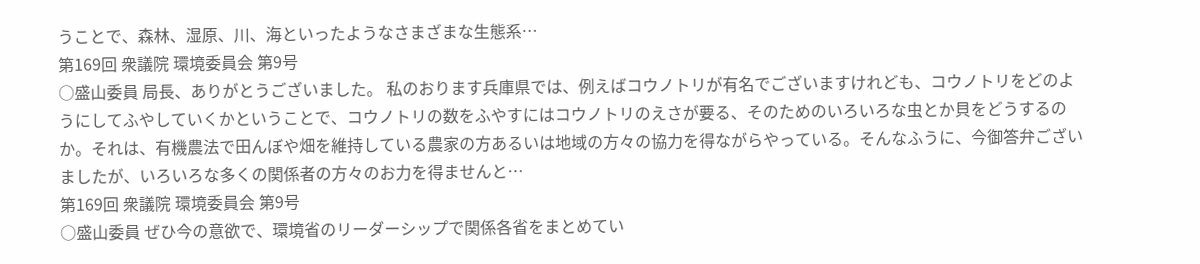うことで、森林、湿原、川、海といったようなさまざまな生態系…
第169回 衆議院 環境委員会 第9号
○盛山委員 局長、ありがとうございました。 私のおります兵庫県では、例えばコウノトリが有名でございますけれども、コウノトリをどのようにしてふやしていくかということで、コウノトリの数をふやすにはコウノトリのえさが要る、そのためのいろいろな虫とか貝をどうするのか。それは、有機農法で田んぼや畑を維持している農家の方あるいは地域の方々の協力を得ながらやっている。そんなふうに、今御答弁ございましたが、いろいろな多くの関係者の方々のお力を得ませんと…
第169回 衆議院 環境委員会 第9号
○盛山委員 ぜひ今の意欲で、環境省のリーダーシップで関係各省をまとめてい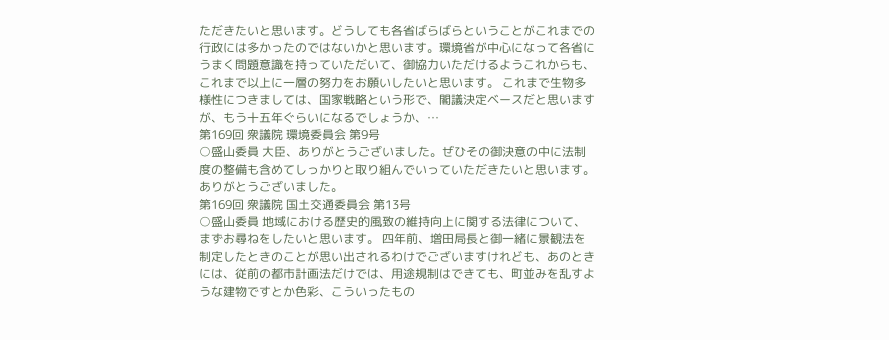ただきたいと思います。どうしても各省ばらばらということがこれまでの行政には多かったのではないかと思います。環境省が中心になって各省にうまく問題意識を持っていただいて、御協力いただけるようこれからも、これまで以上に一層の努力をお願いしたいと思います。 これまで生物多様性につきましては、国家戦略という形で、閣議決定ベースだと思いますが、もう十五年ぐらいになるでしょうか、…
第169回 衆議院 環境委員会 第9号
○盛山委員 大臣、ありがとうございました。ぜひその御決意の中に法制度の整備も含めてしっかりと取り組んでいっていただきたいと思います。 ありがとうございました。
第169回 衆議院 国土交通委員会 第13号
○盛山委員 地域における歴史的風致の維持向上に関する法律について、まずお尋ねをしたいと思います。 四年前、増田局長と御一緒に景観法を制定したときのことが思い出されるわけでございますけれども、あのときには、従前の都市計画法だけでは、用途規制はできても、町並みを乱すような建物ですとか色彩、こういったもの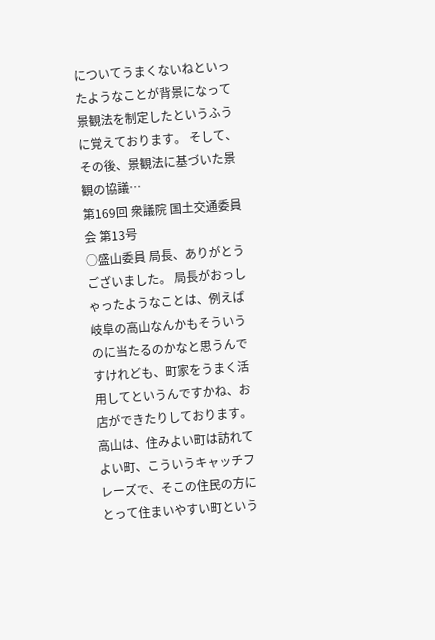についてうまくないねといったようなことが背景になって景観法を制定したというふうに覚えております。 そして、その後、景観法に基づいた景観の協議…
第169回 衆議院 国土交通委員会 第13号
○盛山委員 局長、ありがとうございました。 局長がおっしゃったようなことは、例えば岐阜の高山なんかもそういうのに当たるのかなと思うんですけれども、町家をうまく活用してというんですかね、お店ができたりしております。高山は、住みよい町は訪れてよい町、こういうキャッチフレーズで、そこの住民の方にとって住まいやすい町という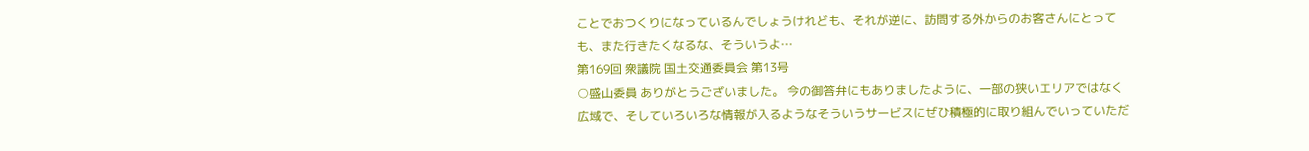ことでおつくりになっているんでしょうけれども、それが逆に、訪問する外からのお客さんにとっても、また行きたくなるな、そういうよ…
第169回 衆議院 国土交通委員会 第13号
○盛山委員 ありがとうございました。 今の御答弁にもありましたように、一部の狭いエリアではなく広域で、そしていろいろな情報が入るようなそういうサービスにぜひ積極的に取り組んでいっていただ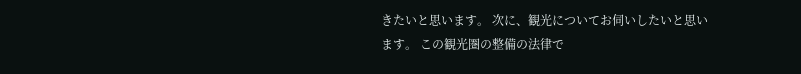きたいと思います。 次に、観光についてお伺いしたいと思います。 この観光圏の整備の法律で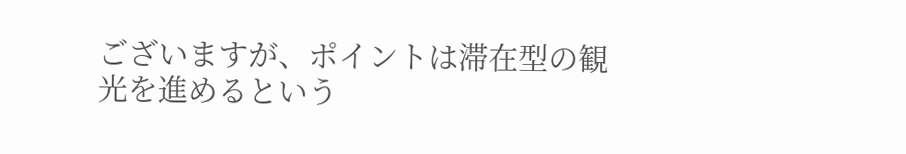ございますが、ポイントは滞在型の観光を進めるという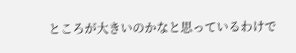ところが大きいのかなと思っているわけで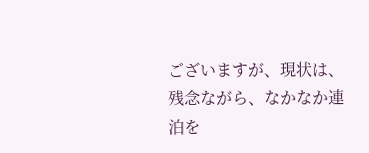ございますが、現状は、残念ながら、なかなか連泊を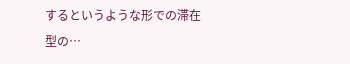するというような形での滞在型の…